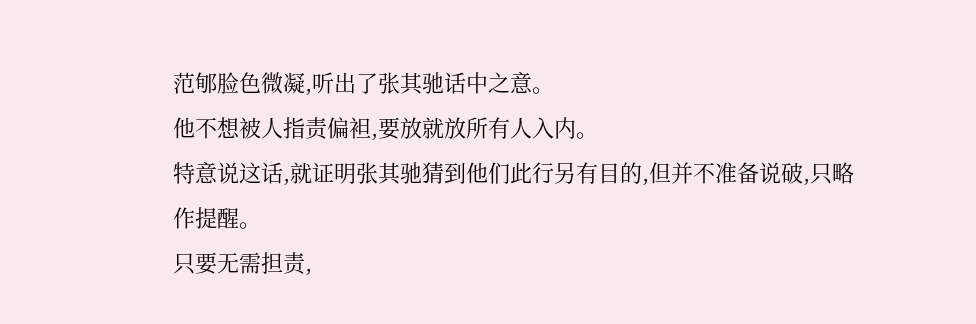范郇脸色微凝,听出了张其驰话中之意。
他不想被人指责偏袒,要放就放所有人入内。
特意说这话,就证明张其驰猜到他们此行另有目的,但并不准备说破,只略作提醒。
只要无需担责,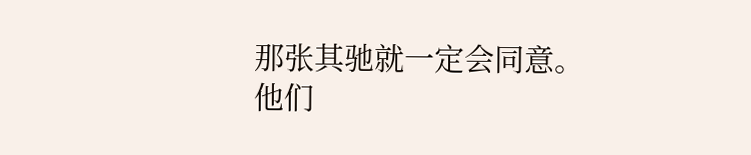那张其驰就一定会同意。
他们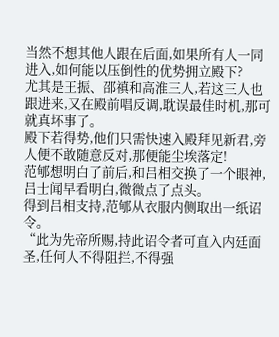当然不想其他人跟在后面,如果所有人一同进入,如何能以压倒性的优势拥立殿下?
尤其是王振、邵禛和高淮三人,若这三人也跟进来,又在殿前唱反调,耽误最佳时机,那可就真坏事了。
殿下若得势,他们只需快速入殿拜见新君,旁人便不敢随意反对,那便能尘埃落定!
范郇想明白了前后,和吕相交换了一个眼神,吕士闻早看明白,微微点了点头。
得到吕相支持,范郇从衣服内侧取出一纸诏令。
“此为先帝所赐,持此诏令者可直入内廷面圣,任何人不得阻拦,不得强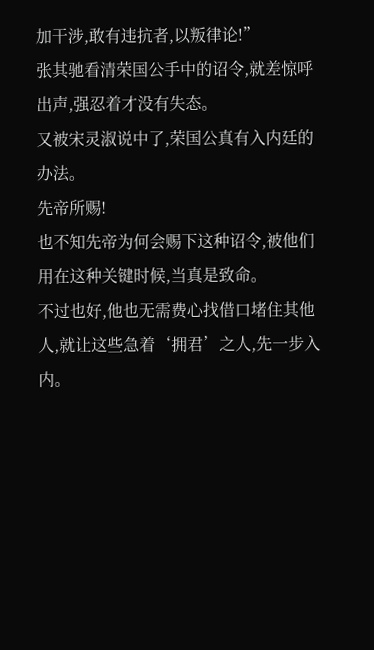加干涉,敢有违抗者,以叛律论!”
张其驰看清荣国公手中的诏令,就差惊呼出声,强忍着才没有失态。
又被宋灵淑说中了,荣国公真有入内廷的办法。
先帝所赐!
也不知先帝为何会赐下这种诏令,被他们用在这种关键时候,当真是致命。
不过也好,他也无需费心找借口堵住其他人,就让这些急着‘拥君’之人,先一步入内。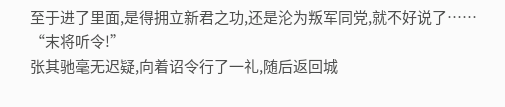至于进了里面,是得拥立新君之功,还是沦为叛军同党,就不好说了……
“末将听令!”
张其驰毫无迟疑,向着诏令行了一礼,随后返回城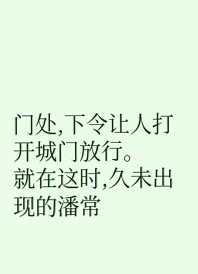门处,下令让人打开城门放行。
就在这时,久未出现的潘常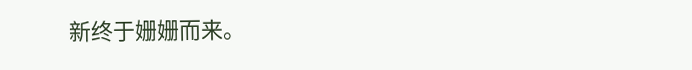新终于姗姗而来。